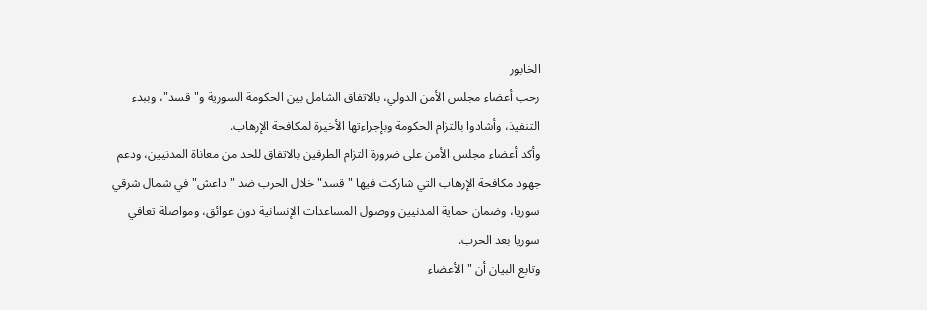الخابور
رحب أعضاء مجلس الأمن الدولي، بالاتفاق الشامل بين الحكومة السورية و"قسد"، وببدء التنفيذ، وأشادوا بالتزام الحكومة وبإجراءتها الأخيرة لمكافحة الإرهاب.
وأكد أعضاء مجلس الأمن على ضرورة التزام الطرفين بالاتفاق للحد من معاناة المدنيين، ودعم جهود مكافحة الإرهاب التي شاركت فيها "قسد" خلال الحرب ضد "داعش" في شمال شرقي سوريا، وضمان حماية المدنيين ووصول المساعدات الإنسانية دون عوائق، ومواصلة تعافي سوريا بعد الحرب.
وتابع البيان أن "الأعضاء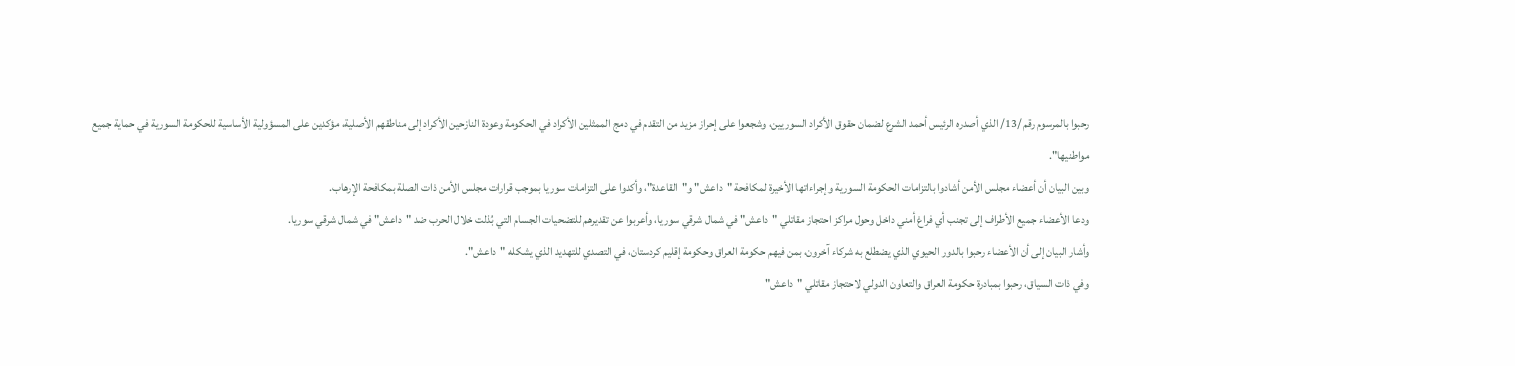رحبوا بالمرسوم رقم /13/ الذي أصدره الرئيس أحمد الشرع لضمان حقوق الأكراد السوريين، وشجعوا على إحراز مزيد من التقدم في دمج الممثلين الأكراد في الحكومة وعودة النازحين الأكراد إلى مناطقهم الأصلية، مؤكدين على المسؤولية الأساسية للحكومة السورية في حماية جميع مواطنيها".
وبين البيان أن أعضاء مجلس الأمن أشادوا بالتزامات الحكومة السورية وإجراءاتها الأخيرة لمكافحة "داعش" و"القاعدة"، وأكدوا على التزامات سوريا بموجب قرارات مجلس الأمن ذات الصلة بمكافحة الإرهاب.
ودعا الأعضاء جميع الأطراف إلى تجنب أي فراغ أمني داخل وحول مراكز احتجاز مقاتلي "داعش" في شمال شرقي سوريا، وأعربوا عن تقديرهم للتضحيات الجسام التي بُذلت خلال الحرب ضد "داعش" في شمال شرقي سوريا.
وأشار البيان إلى أن الأعضاء رحبوا بالدور الحيوي الذي يضطلع به شركاء آخرون، بمن فيهم حكومة العراق وحكومة إقليم كردستان، في التصدي للتهديد الذي يشكله "داعش".
وفي ذات السياق، رحبوا بمبادرة حكومة العراق والتعاون الدولي لاحتجاز مقاتلي "داعش"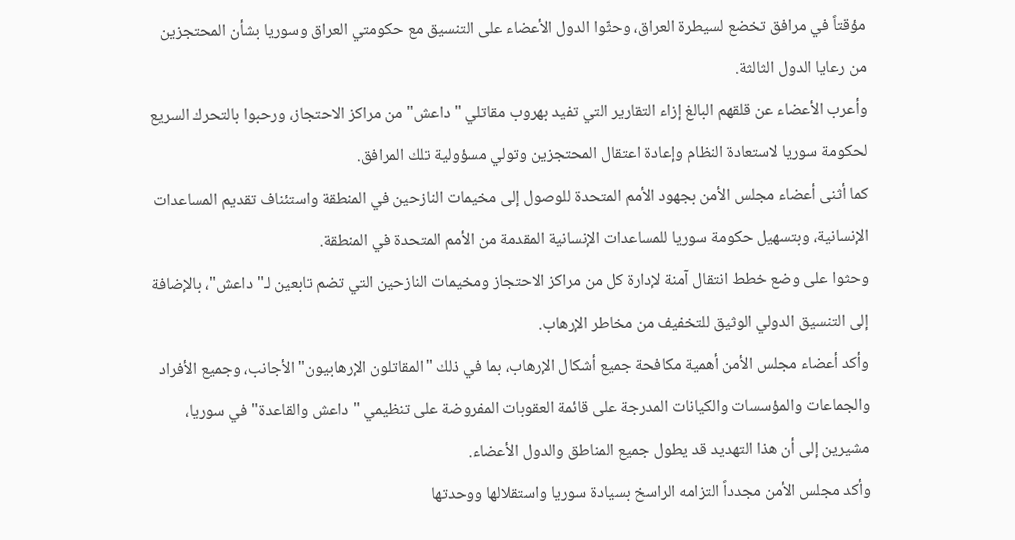مؤقتاً في مرافق تخضع لسيطرة العراق، وحثّوا الدول الأعضاء على التنسيق مع حكومتي العراق وسوريا بشأن المحتجزين من رعايا الدول الثالثة.
وأعرب الأعضاء عن قلقهم البالغ إزاء التقارير التي تفيد بهروب مقاتلي "داعش" من مراكز الاحتجاز، ورحبوا بالتحرك السريع لحكومة سوريا لاستعادة النظام وإعادة اعتقال المحتجزين وتولي مسؤولية تلك المرافق.
كما أثنى أعضاء مجلس الأمن بجهود الأمم المتحدة للوصول إلى مخيمات النازحين في المنطقة واستئناف تقديم المساعدات الإنسانية، وبتسهيل حكومة سوريا للمساعدات الإنسانية المقدمة من الأمم المتحدة في المنطقة.
وحثوا على وضع خطط انتقال آمنة لإدارة كل من مراكز الاحتجاز ومخيمات النازحين التي تضم تابعين لـ"داعش"، بالإضافة إلى التنسيق الدولي الوثيق للتخفيف من مخاطر الإرهاب.
وأكد أعضاء مجلس الأمن أهمية مكافحة جميع أشكال الإرهاب، بما في ذلك "المقاتلون الإرهابيون" الأجانب، وجميع الأفراد والجماعات والمؤسسات والكيانات المدرجة على قائمة العقوبات المفروضة على تنظيمي "داعش والقاعدة" في سوريا، مشيرين إلى أن هذا التهديد قد يطول جميع المناطق والدول الأعضاء.
وأكد مجلس الأمن مجدداً التزامه الراسخ بسيادة سوريا واستقلالها ووحدتها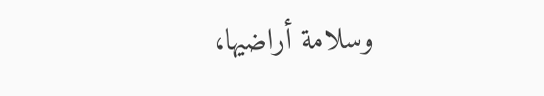وسلامة أراضيها،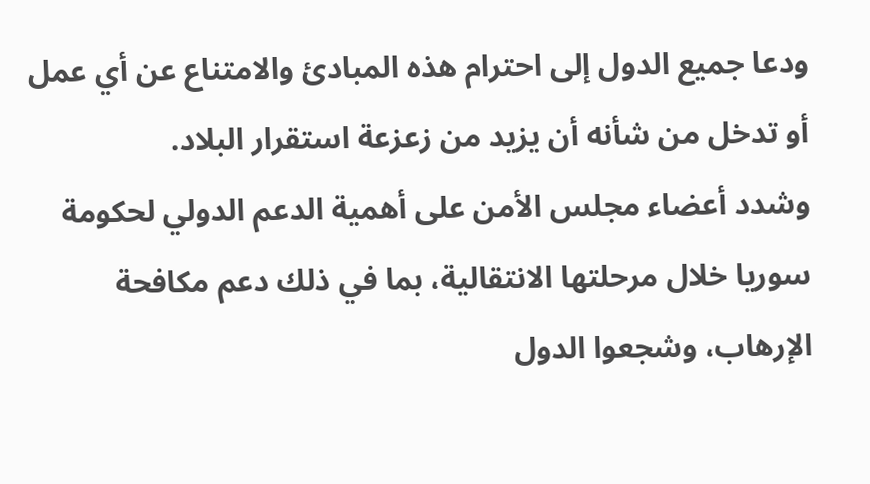ودعا جميع الدول إلى احترام هذه المبادئ والامتناع عن أي عمل أو تدخل من شأنه أن يزيد من زعزعة استقرار البلاد.
وشدد أعضاء مجلس الأمن على أهمية الدعم الدولي لحكومة سوريا خلال مرحلتها الانتقالية، بما في ذلك دعم مكافحة الإرهاب، وشجعوا الدول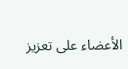الأعضاء على تعزيز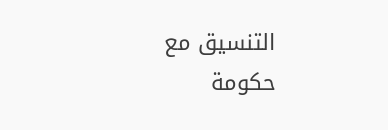التنسيق مع حكومة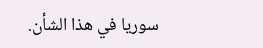سوريا في هذا الشأن.